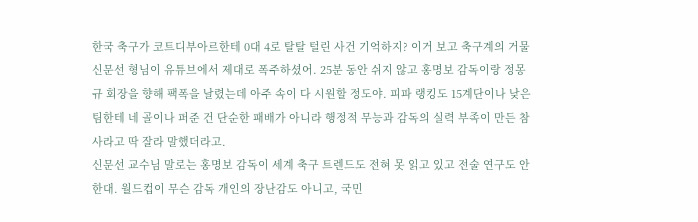한국 축구가 코트디부아르한테 0대 4로 탈탈 털린 사건 기억하지? 이거 보고 축구계의 거물 신문선 형님이 유튜브에서 제대로 폭주하셨어. 25분 동안 쉬지 않고 홍명보 감독이랑 정몽규 회장을 향해 팩폭을 날렸는데 아주 속이 다 시원할 정도야. 피파 랭킹도 15계단이나 낮은 팀한테 네 골이나 퍼준 건 단순한 패배가 아니라 행정적 무능과 감독의 실력 부족이 만든 참사라고 딱 잘라 말했더라고.
신문선 교수님 말로는 홍명보 감독이 세계 축구 트렌드도 전혀 못 읽고 있고 전술 연구도 안 한대. 월드컵이 무슨 감독 개인의 장난감도 아니고, 국민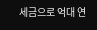세금으로 억대 연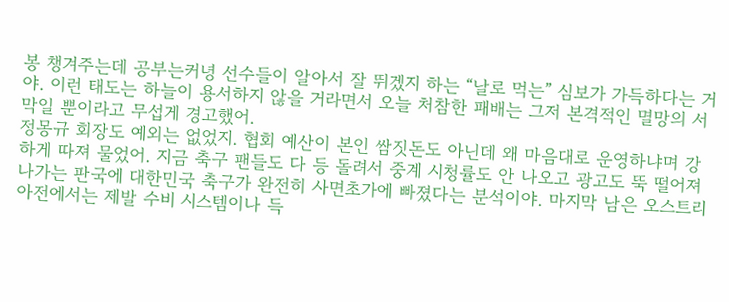봉 챙겨주는데 공부는커녕 선수들이 알아서 잘 뛰겠지 하는 “날로 먹는” 심보가 가득하다는 거야. 이런 태도는 하늘이 용서하지 않을 거라면서 오늘 처참한 패배는 그저 본격적인 멸망의 서막일 뿐이라고 무섭게 경고했어.
정몽규 회장도 예외는 없었지. 협회 예산이 본인 쌈짓돈도 아닌데 왜 마음대로 운영하냐며 강하게 따져 물었어. 지금 축구 팬들도 다 등 돌려서 중계 시청률도 안 나오고 광고도 뚝 떨어져 나가는 판국에 대한민국 축구가 완전히 사면초가에 빠졌다는 분석이야. 마지막 남은 오스트리아전에서는 제발 수비 시스템이나 득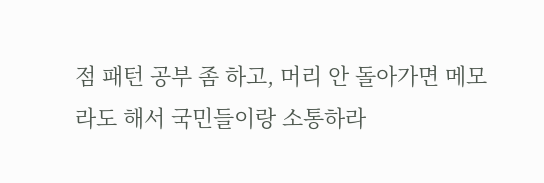점 패턴 공부 좀 하고, 머리 안 돌아가면 메모라도 해서 국민들이랑 소통하라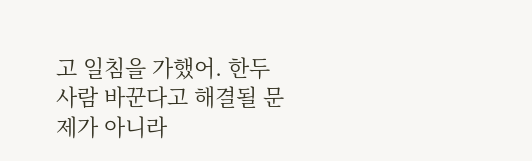고 일침을 가했어. 한두 사람 바꾼다고 해결될 문제가 아니라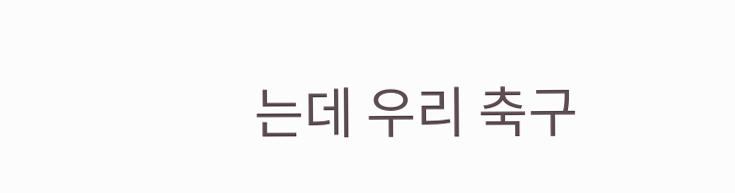는데 우리 축구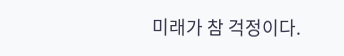미래가 참 걱정이다.